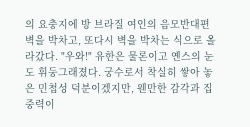의 요충지에 방 브라질 여인의 음모반대편 벽을 박차고, 또다시 벽을 박차는 식으로 올라갔다. "우와!" 유한은 물론이고 옌스의 눈도 휘둥그래졌다. 궁수로서 착실히 쌓아 놓은 민첩성 덕분이겠지만, 웬만한 감각과 집중력이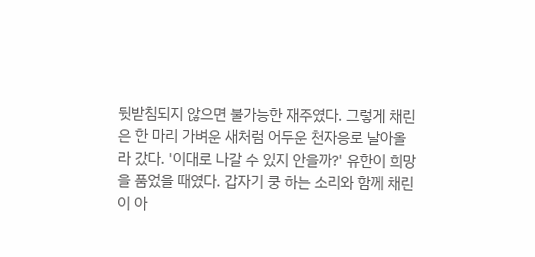뒷받침되지 않으면 불가능한 재주였다. 그렇게 채린은 한 마리 가벼운 새처럼 어두운 천자응로 날아올라 갔다. '이대로 나갈 수 있지 안을까?' 유한이 희망을 품었을 때였다. 갑자기 쿵 하는 소리와 함께 채린이 아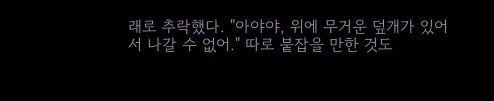래로 추락했다. "아야야, 위에 무거운 덮개가 있어서 나갈 수 없어." 따로 붙잡을 만한 것도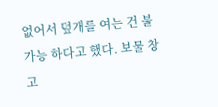없어서 덮개를 여는 건 불가능 하다고 했다. 보물 창고